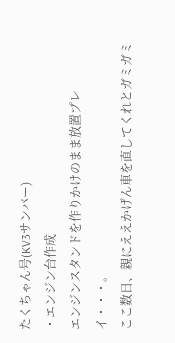たくちゃん号(KV3サンバー)
・エンジン台作成
エンジンスタンドを作りかけのまま放置プレイ・・・。
ここ数日、親にええかげん車を直してくれとガミガミ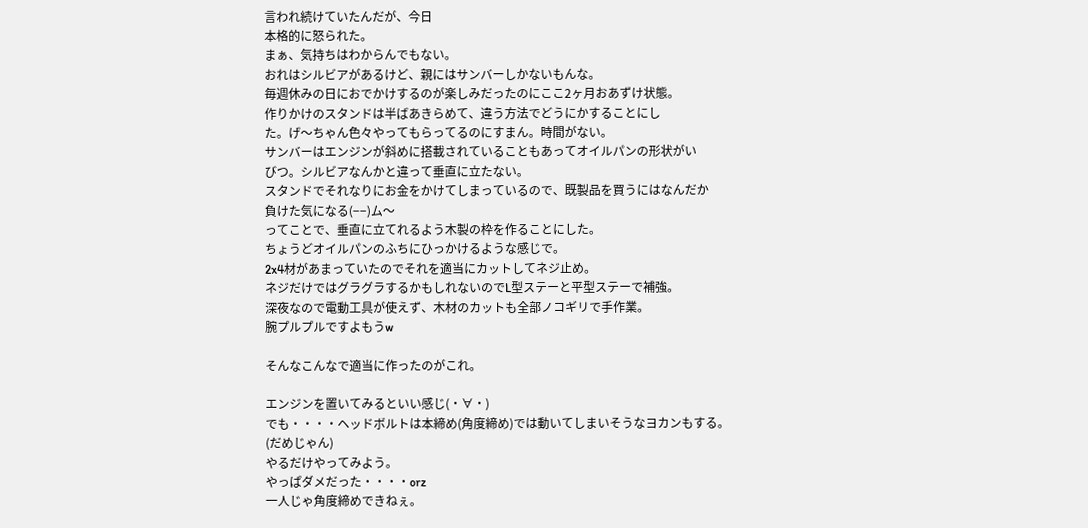言われ続けていたんだが、今日
本格的に怒られた。
まぁ、気持ちはわからんでもない。
おれはシルビアがあるけど、親にはサンバーしかないもんな。
毎週休みの日におでかけするのが楽しみだったのにここ2ヶ月おあずけ状態。
作りかけのスタンドは半ばあきらめて、違う方法でどうにかすることにし
た。げ〜ちゃん色々やってもらってるのにすまん。時間がない。
サンバーはエンジンが斜めに搭載されていることもあってオイルパンの形状がい
びつ。シルビアなんかと違って垂直に立たない。
スタンドでそれなりにお金をかけてしまっているので、既製品を買うにはなんだか
負けた気になる(−−)ム〜
ってことで、垂直に立てれるよう木製の枠を作ることにした。
ちょうどオイルパンのふちにひっかけるような感じで。
2x4材があまっていたのでそれを適当にカットしてネジ止め。
ネジだけではグラグラするかもしれないのでL型ステーと平型ステーで補強。
深夜なので電動工具が使えず、木材のカットも全部ノコギリで手作業。
腕プルプルですよもうw

そんなこんなで適当に作ったのがこれ。

エンジンを置いてみるといい感じ(・∀・)
でも・・・・ヘッドボルトは本締め(角度締め)では動いてしまいそうなヨカンもする。
(だめじゃん)
やるだけやってみよう。
やっぱダメだった・・・・orz
一人じゃ角度締めできねぇ。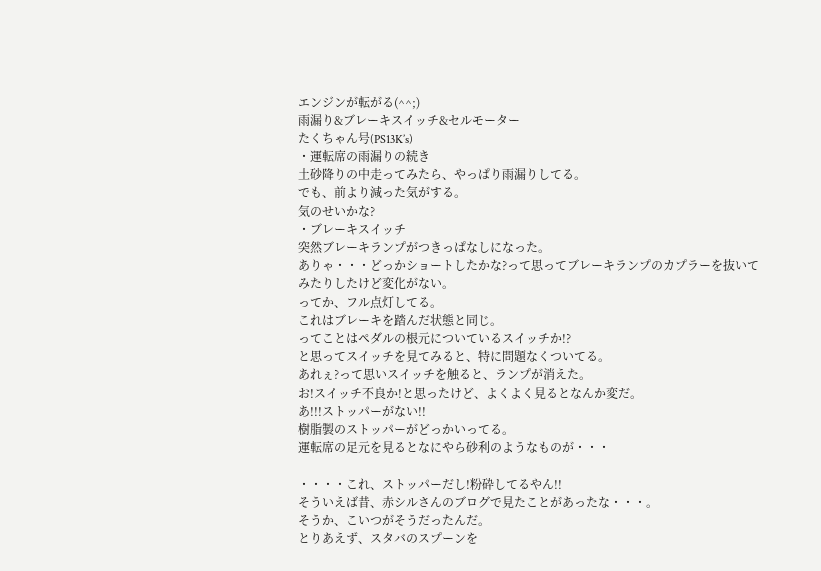エンジンが転がる(^^;)
雨漏り&ブレーキスイッチ&セルモーター
たくちゃん号(PS13K’s)
・運転席の雨漏りの続き
土砂降りの中走ってみたら、やっぱり雨漏りしてる。
でも、前より減った気がする。
気のせいかな?
・ブレーキスイッチ
突然ブレーキランプがつきっぱなしになった。
ありゃ・・・どっかショートしたかな?って思ってブレーキランプのカプラーを抜いて
みたりしたけど変化がない。
ってか、フル点灯してる。
これはブレーキを踏んだ状態と同じ。
ってことはペダルの根元についているスイッチか!?
と思ってスイッチを見てみると、特に問題なくついてる。
あれぇ?って思いスイッチを触ると、ランプが消えた。
お!スイッチ不良か!と思ったけど、よくよく見るとなんか変だ。
あ!!!ストッパーがない!!
樹脂製のストッパーがどっかいってる。
運転席の足元を見るとなにやら砂利のようなものが・・・

・・・・これ、ストッパーだし!粉砕してるやん!!
そういえば昔、赤シルさんのブログで見たことがあったな・・・。
そうか、こいつがそうだったんだ。
とりあえず、スタバのスプーンを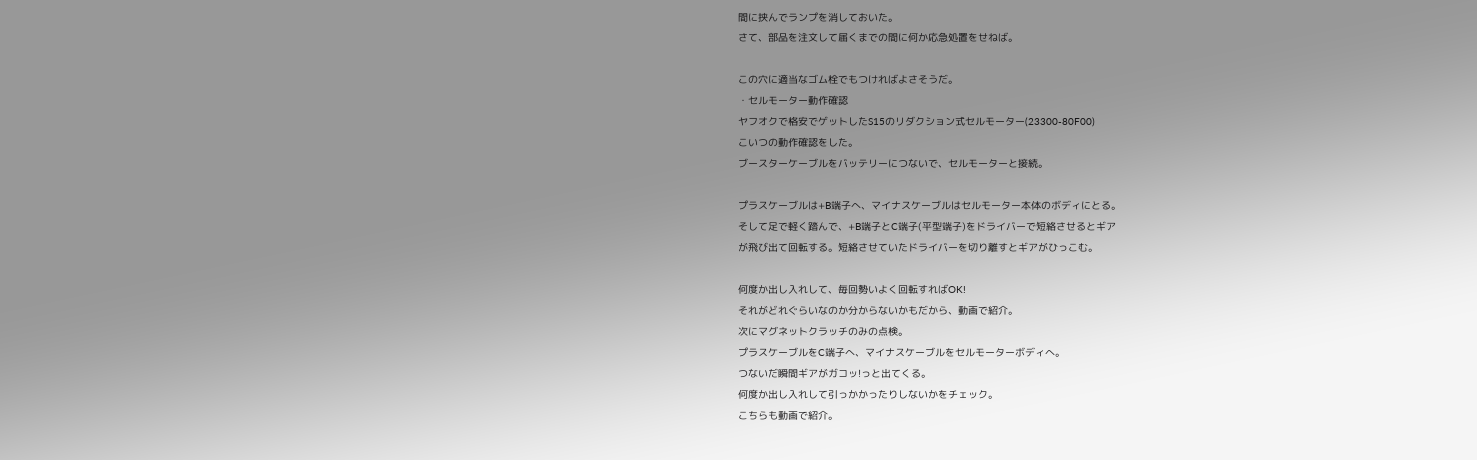間に挟んでランプを消しておいた。
さて、部品を注文して届くまでの間に何か応急処置をせねば。

この穴に適当なゴム栓でもつければよさそうだ。
・セルモーター動作確認
ヤフオクで格安でゲットしたS15のリダクション式セルモーター(23300-80F00)
こいつの動作確認をした。
ブースターケーブルをバッテリーにつないで、セルモーターと接続。

プラスケーブルは+B端子へ、マイナスケーブルはセルモーター本体のボディにとる。
そして足で軽く踏んで、+B端子とC端子(平型端子)をドライバーで短絡させるとギア
が飛び出て回転する。短絡させていたドライバーを切り離すとギアがひっこむ。

何度か出し入れして、毎回勢いよく回転すればOK!
それがどれぐらいなのか分からないかもだから、動画で紹介。
次にマグネットクラッチのみの点検。
プラスケーブルをC端子へ、マイナスケーブルをセルモーターボディへ。
つないだ瞬間ギアがガコッ!っと出てくる。
何度か出し入れして引っかかったりしないかをチェック。
こちらも動画で紹介。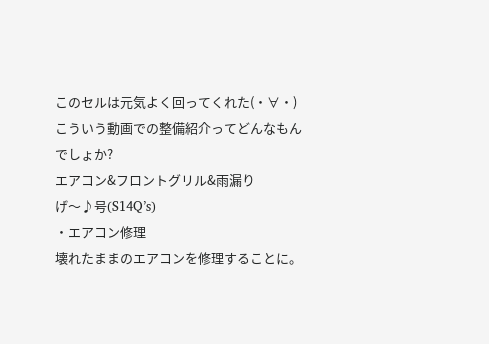このセルは元気よく回ってくれた(・∀・)
こういう動画での整備紹介ってどんなもんでしょか?
エアコン&フロントグリル&雨漏り
げ〜♪号(S14Q’s)
・エアコン修理
壊れたままのエアコンを修理することに。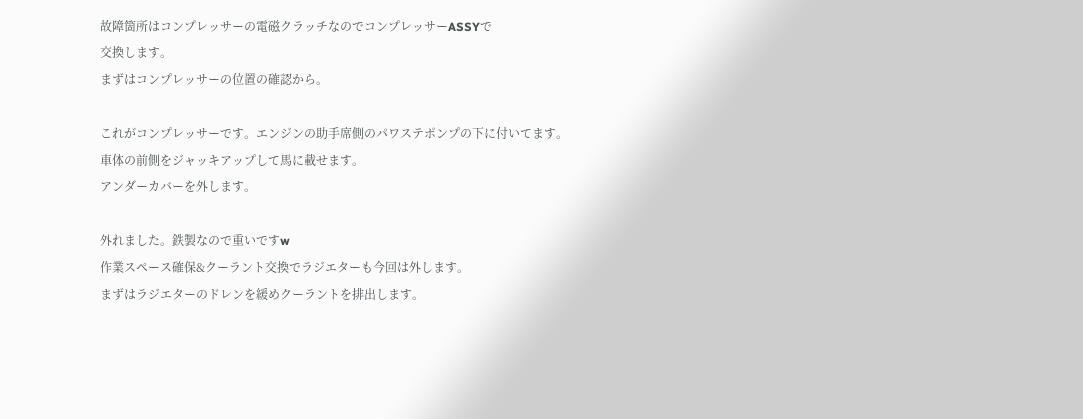故障箇所はコンプレッサーの電磁クラッチなのでコンプレッサーASSYで
交換します。
まずはコンプレッサーの位置の確認から。

これがコンプレッサーです。エンジンの助手席側のパワステポンプの下に付いてます。
車体の前側をジャッキアップして馬に載せます。
アンダーカバーを外します。

外れました。鉄製なので重いですw
作業スペース確保&クーラント交換でラジエターも今回は外します。
まずはラジエターのドレンを緩めクーラントを排出します。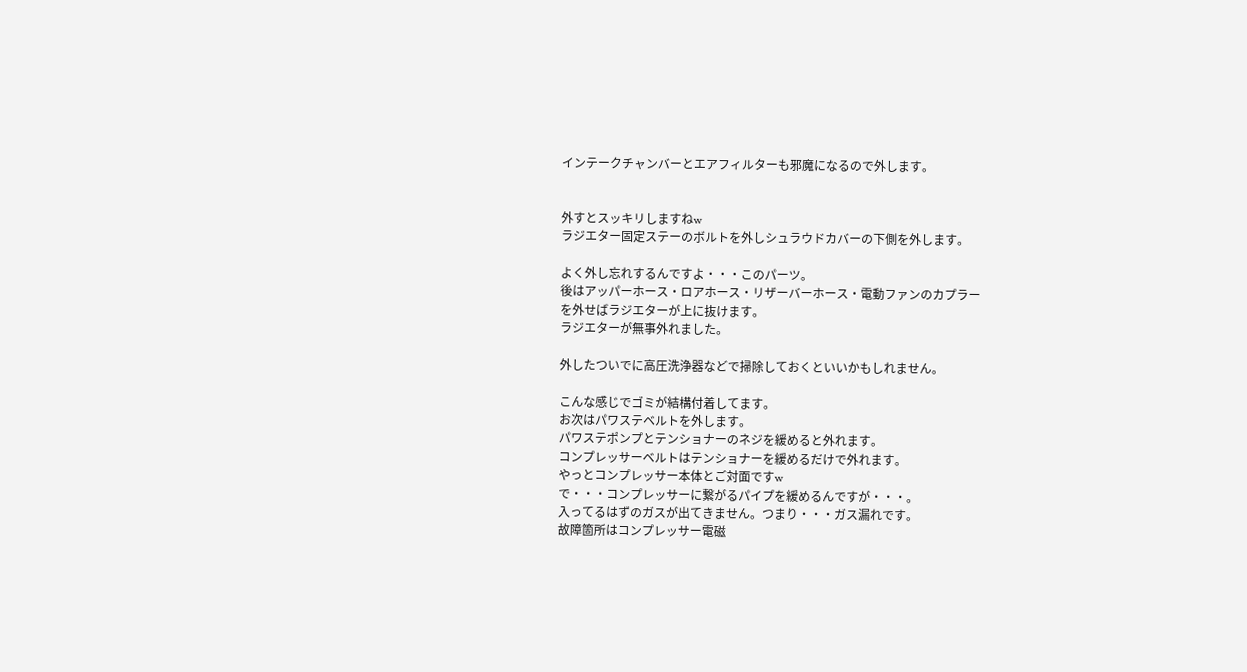インテークチャンバーとエアフィルターも邪魔になるので外します。


外すとスッキリしますねw
ラジエター固定ステーのボルトを外しシュラウドカバーの下側を外します。

よく外し忘れするんですよ・・・このパーツ。
後はアッパーホース・ロアホース・リザーバーホース・電動ファンのカプラー
を外せばラジエターが上に抜けます。
ラジエターが無事外れました。

外したついでに高圧洗浄器などで掃除しておくといいかもしれません。

こんな感じでゴミが結構付着してます。
お次はパワステベルトを外します。
パワステポンプとテンショナーのネジを緩めると外れます。
コンプレッサーベルトはテンショナーを緩めるだけで外れます。
やっとコンプレッサー本体とご対面ですw
で・・・コンプレッサーに繋がるパイプを緩めるんですが・・・。
入ってるはずのガスが出てきません。つまり・・・ガス漏れです。
故障箇所はコンプレッサー電磁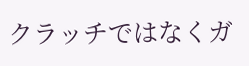クラッチではなくガ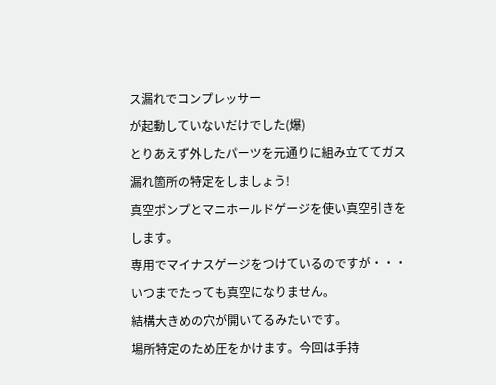ス漏れでコンプレッサー
が起動していないだけでした(爆)
とりあえず外したパーツを元通りに組み立ててガス漏れ箇所の特定をしましょう!
真空ポンプとマニホールドゲージを使い真空引きをします。
専用でマイナスゲージをつけているのですが・・・いつまでたっても真空になりません。
結構大きめの穴が開いてるみたいです。
場所特定のため圧をかけます。今回は手持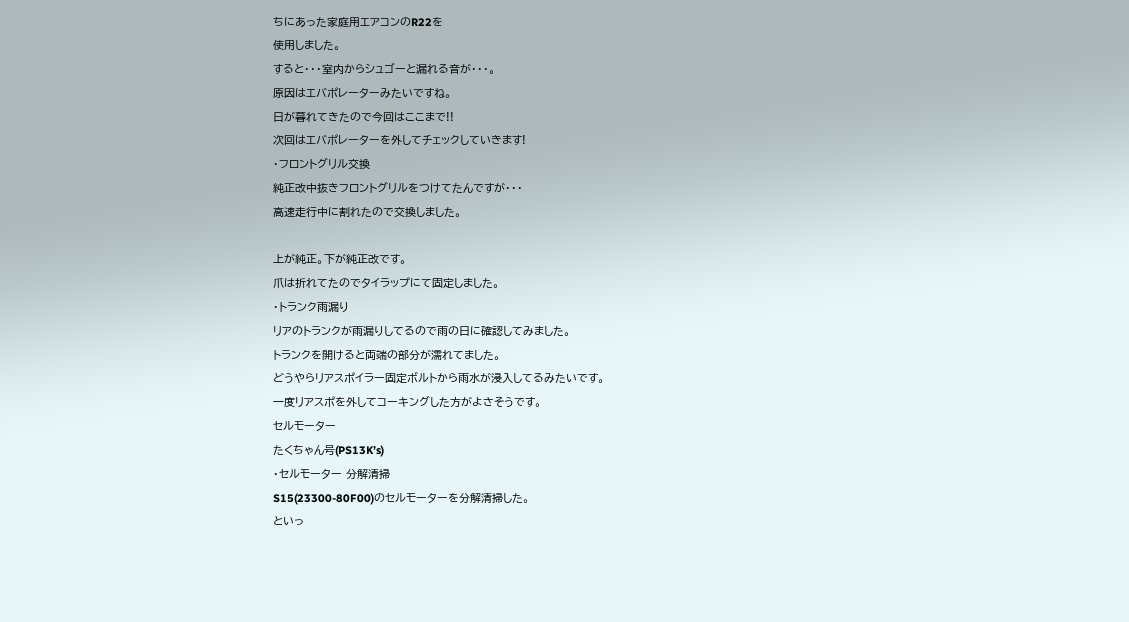ちにあった家庭用エアコンのR22を
使用しました。
すると・・・室内からシュゴーと漏れる音が・・・。
原因はエバポレーターみたいですね。
日が暮れてきたので今回はここまで!!
次回はエバポレーターを外してチェックしていきます!
・フロントグリル交換
純正改中抜きフロントグリルをつけてたんですが・・・
高速走行中に割れたので交換しました。

上が純正。下が純正改です。
爪は折れてたのでタイラップにて固定しました。
・トランク雨漏り
リアのトランクが雨漏りしてるので雨の日に確認してみました。
トランクを開けると両端の部分が濡れてました。
どうやらリアスポイラー固定ボルトから雨水が浸入してるみたいです。
一度リアスポを外してコーキングした方がよさそうです。
セルモーター
たくちゃん号(PS13K’s)
・セルモーター 分解清掃
S15(23300-80F00)のセルモーターを分解清掃した。
といっ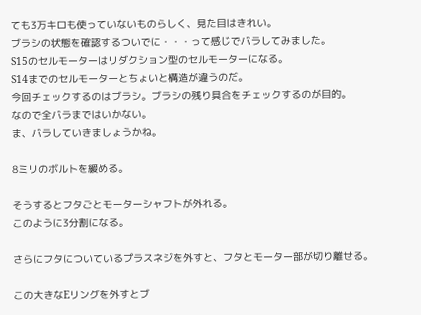ても3万キロも使っていないものらしく、見た目はきれい。
ブラシの状態を確認するついでに・・・って感じでバラしてみました。
S15のセルモーターはリダクション型のセルモーターになる。
S14までのセルモーターとちょいと構造が違うのだ。
今回チェックするのはブラシ。ブラシの残り具合をチェックするのが目的。
なので全バラまではいかない。
ま、バラしていきましょうかね。

8ミリのボルトを緩める。

そうするとフタごとモーターシャフトが外れる。
このように3分割になる。

さらにフタについているプラスネジを外すと、フタとモーター部が切り離せる。

この大きなEリングを外すとブ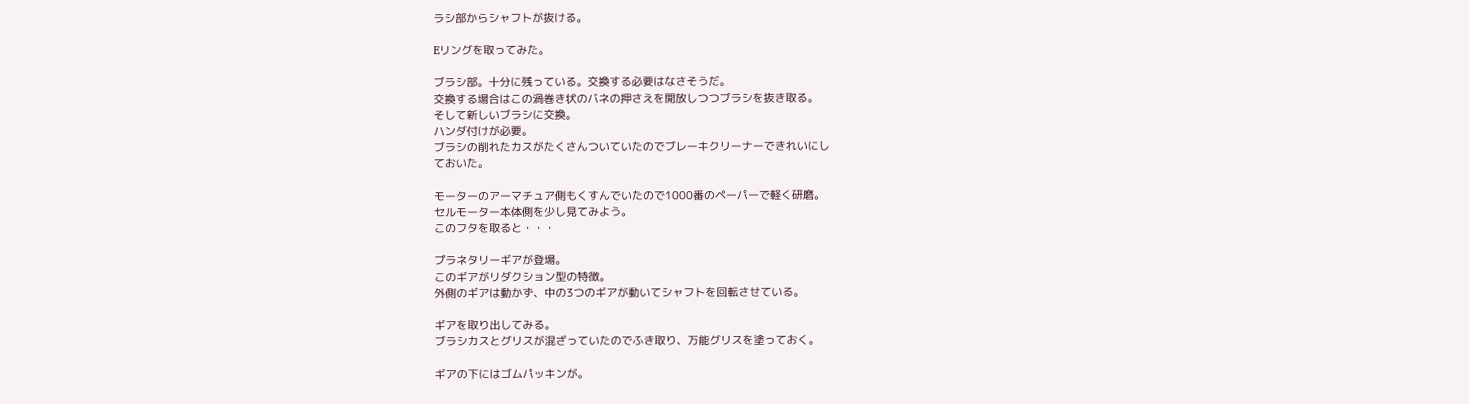ラシ部からシャフトが抜ける。

Eリングを取ってみた。

ブラシ部。十分に残っている。交換する必要はなさそうだ。
交換する場合はこの渦巻き状のバネの押さえを開放しつつブラシを抜き取る。
そして新しいブラシに交換。
ハンダ付けが必要。
ブラシの削れたカスがたくさんついていたのでブレーキクリーナーできれいにし
ておいた。

モーターのアーマチュア側もくすんでいたので1000番のペーパーで軽く研磨。
セルモーター本体側を少し見てみよう。
このフタを取ると・・・

プラネタリーギアが登場。
このギアがリダクション型の特徴。
外側のギアは動かず、中の3つのギアが動いてシャフトを回転させている。

ギアを取り出してみる。
ブラシカスとグリスが混ざっていたのでふき取り、万能グリスを塗っておく。

ギアの下にはゴムパッキンが。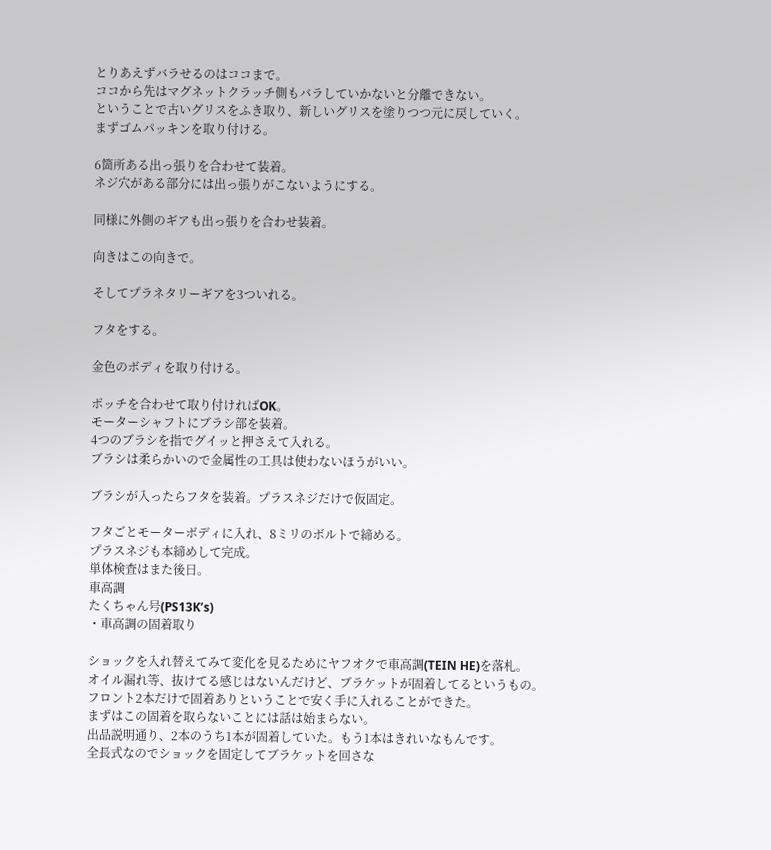とりあえずバラせるのはココまで。
ココから先はマグネットクラッチ側もバラしていかないと分離できない。
ということで古いグリスをふき取り、新しいグリスを塗りつつ元に戻していく。
まずゴムパッキンを取り付ける。

6箇所ある出っ張りを合わせて装着。
ネジ穴がある部分には出っ張りがこないようにする。

同様に外側のギアも出っ張りを合わせ装着。

向きはこの向きで。

そしてプラネタリーギアを3ついれる。

フタをする。

金色のボディを取り付ける。

ポッチを合わせて取り付ければOK。
モーターシャフトにブラシ部を装着。
4つのブラシを指でグイッと押さえて入れる。
ブラシは柔らかいので金属性の工具は使わないほうがいい。

ブラシが入ったらフタを装着。プラスネジだけで仮固定。

フタごとモーターボディに入れ、8ミリのボルトで締める。
プラスネジも本締めして完成。
単体検査はまた後日。
車高調
たくちゃん号(PS13K’s)
・車高調の固着取り

ショックを入れ替えてみて変化を見るためにヤフオクで車高調(TEIN HE)を落札。
オイル漏れ等、抜けてる感じはないんだけど、ブラケットが固着してるというもの。
フロント2本だけで固着ありということで安く手に入れることができた。
まずはこの固着を取らないことには話は始まらない。
出品説明通り、2本のうち1本が固着していた。もう1本はきれいなもんです。
全長式なのでショックを固定してブラケットを回さな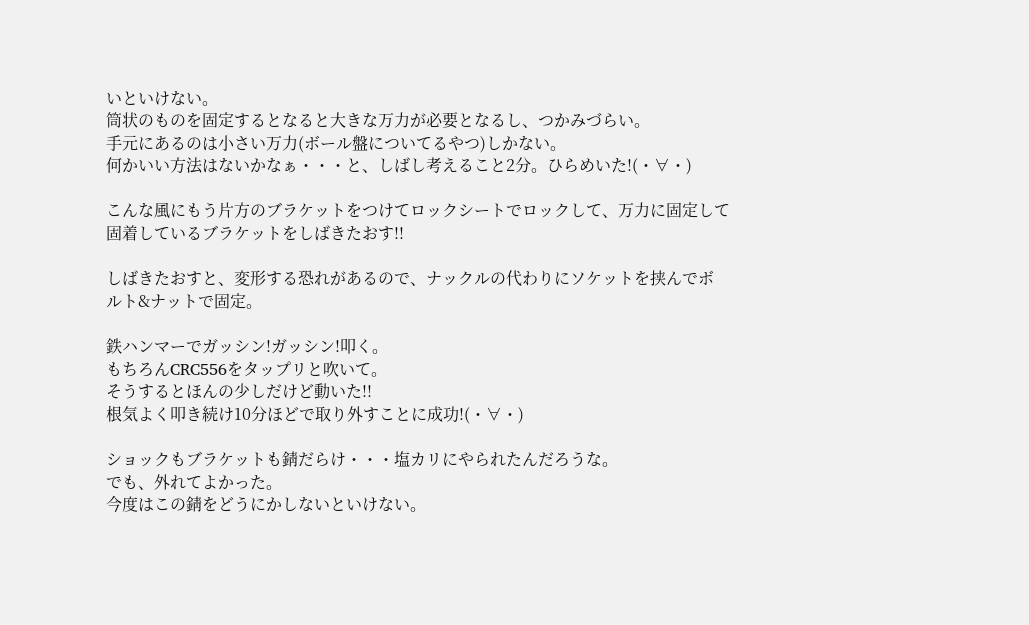いといけない。
筒状のものを固定するとなると大きな万力が必要となるし、つかみづらい。
手元にあるのは小さい万力(ボール盤についてるやつ)しかない。
何かいい方法はないかなぁ・・・と、しばし考えること2分。ひらめいた!(・∀・)

こんな風にもう片方のブラケットをつけてロックシートでロックして、万力に固定して
固着しているブラケットをしばきたおす!!

しばきたおすと、変形する恐れがあるので、ナックルの代わりにソケットを挟んでボ
ルト&ナットで固定。

鉄ハンマーでガッシン!ガッシン!叩く。
もちろんCRC556をタップリと吹いて。
そうするとほんの少しだけど動いた!!
根気よく叩き続け10分ほどで取り外すことに成功!(・∀・)

ショックもブラケットも錆だらけ・・・塩カリにやられたんだろうな。
でも、外れてよかった。
今度はこの錆をどうにかしないといけない。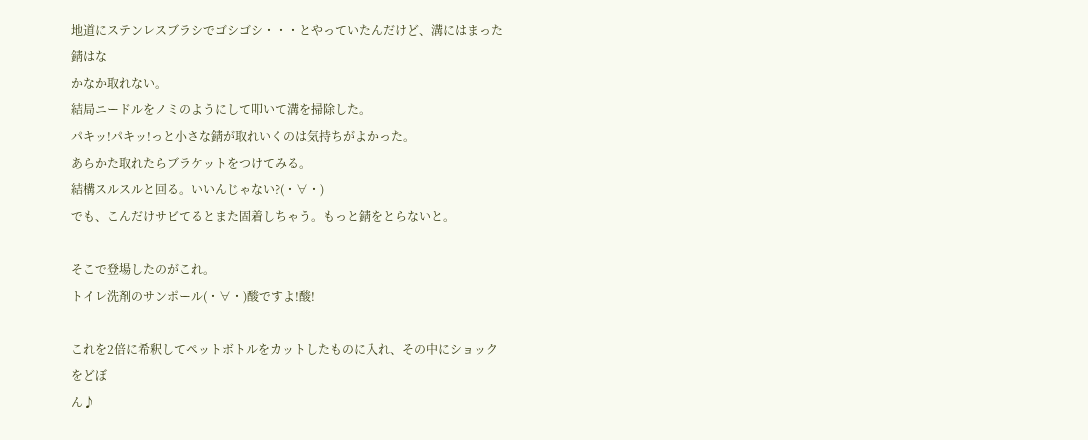地道にステンレスブラシでゴシゴシ・・・とやっていたんだけど、溝にはまった錆はな
かなか取れない。
結局ニードルをノミのようにして叩いて溝を掃除した。
パキッ!パキッ!っと小さな錆が取れいくのは気持ちがよかった。
あらかた取れたらブラケットをつけてみる。
結構スルスルと回る。いいんじゃない?(・∀・)
でも、こんだけサビてるとまた固着しちゃう。もっと錆をとらないと。

そこで登場したのがこれ。
トイレ洗剤のサンポール(・∀・)酸ですよ!酸!

これを2倍に希釈してペットボトルをカットしたものに入れ、その中にショックをどぼ
ん♪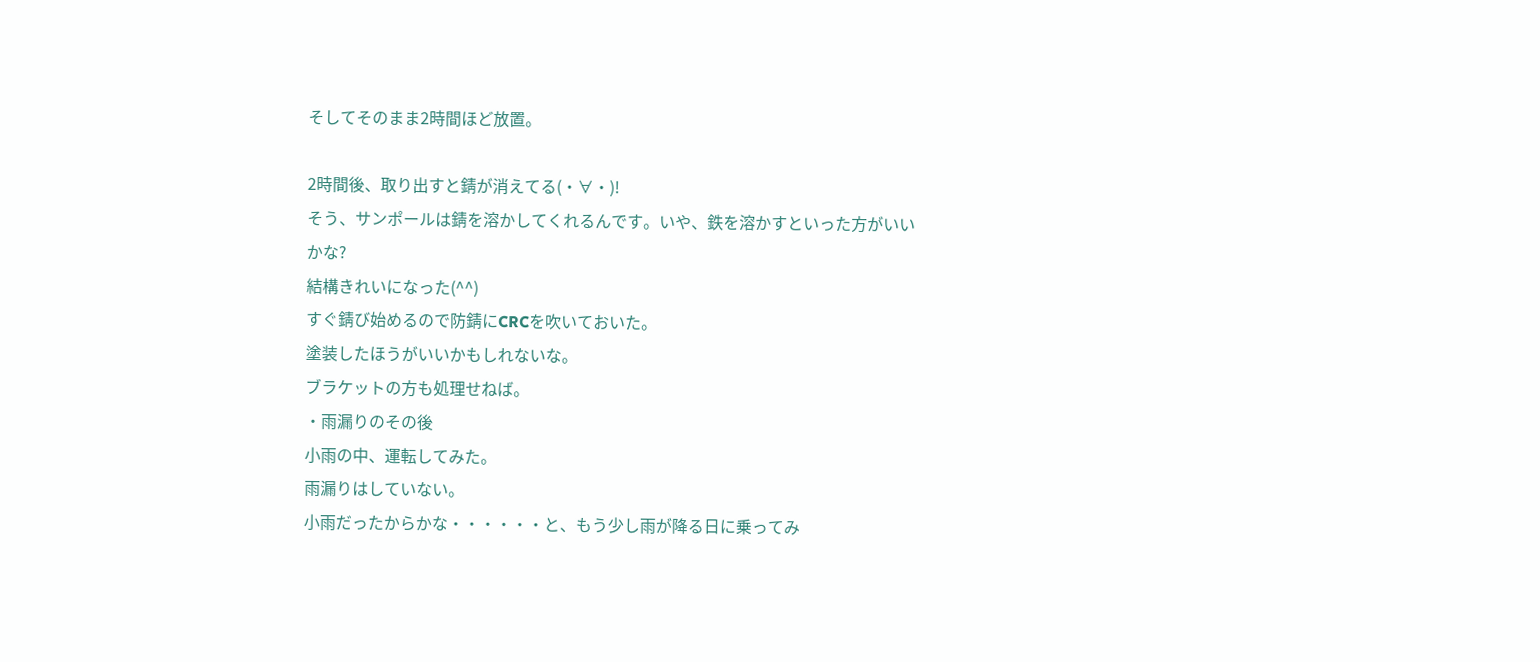そしてそのまま2時間ほど放置。

2時間後、取り出すと錆が消えてる(・∀・)!
そう、サンポールは錆を溶かしてくれるんです。いや、鉄を溶かすといった方がいい
かな?
結構きれいになった(^^)
すぐ錆び始めるので防錆にCRCを吹いておいた。
塗装したほうがいいかもしれないな。
ブラケットの方も処理せねば。
・雨漏りのその後
小雨の中、運転してみた。
雨漏りはしていない。
小雨だったからかな・・・・・・と、もう少し雨が降る日に乗ってみ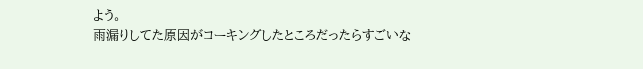よう。
雨漏りしてた原因がコーキングしたところだったらすごいな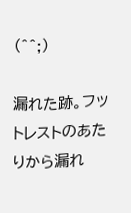(^^;)

漏れた跡。フットレストのあたりから漏れ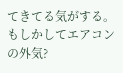てきてる気がする。
もしかしてエアコンの外気?